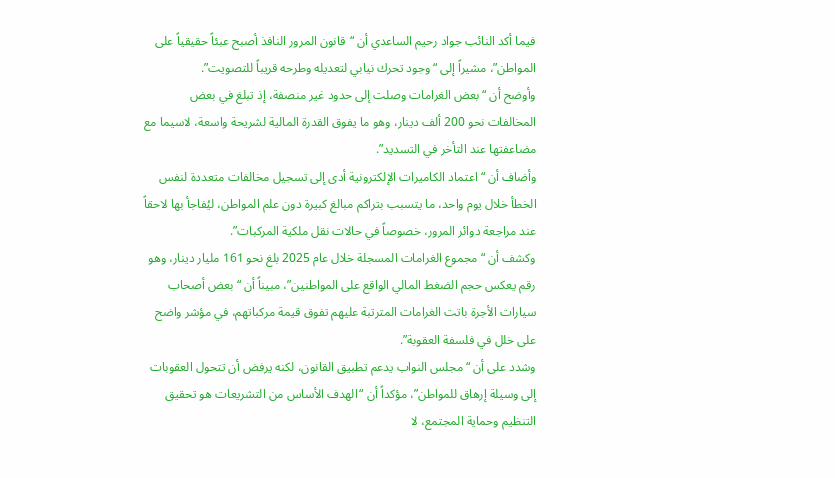فيما أكد النائب جواد رحيم الساعدي أن “قانون المرور النافذ أصبح عبئاً حقيقياً على المواطن”، مشيراً إلى “وجود تحرك نيابي لتعديله وطرحه قريباً للتصويت”.
وأوضح أن “بعض الغرامات وصلت إلى حدود غير منصفة، إذ تبلغ في بعض المخالفات نحو 200 ألف دينار، وهو ما يفوق القدرة المالية لشريحة واسعة، لاسيما مع مضاعفتها عند التأخر في التسديد”.
وأضاف أن “اعتماد الكاميرات الإلكترونية أدى إلى تسجيل مخالفات متعددة لنفس الخطأ خلال يوم واحد، ما يتسبب بتراكم مبالغ كبيرة دون علم المواطن، ليُفاجأ بها لاحقاً عند مراجعة دوائر المرور، خصوصاً في حالات نقل ملكية المركبات”.
وكشف أن “مجموع الغرامات المسجلة خلال عام 2025 بلغ نحو 161 مليار دينار، وهو رقم يعكس حجم الضغط المالي الواقع على المواطنين”، مبيناً أن “بعض أصحاب سيارات الأجرة باتت الغرامات المترتبة عليهم تفوق قيمة مركباتهم، في مؤشر واضح على خلل في فلسفة العقوبة”.
وشدد على أن “مجلس النواب يدعم تطبيق القانون، لكنه يرفض أن تتحول العقوبات إلى وسيلة إرهاق للمواطن”، مؤكداً أن “الهدف الأساس من التشريعات هو تحقيق التنظيم وحماية المجتمع، لا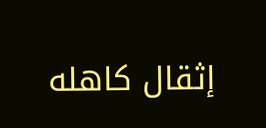إثقال كاهله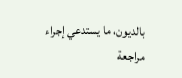بالديون، ما يستدعي إجراء مراجعة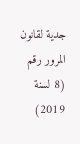جدية لقانون المرور رقم (8 لسنة 2019)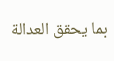بما يحقق العدالة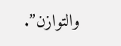والتوازن”.